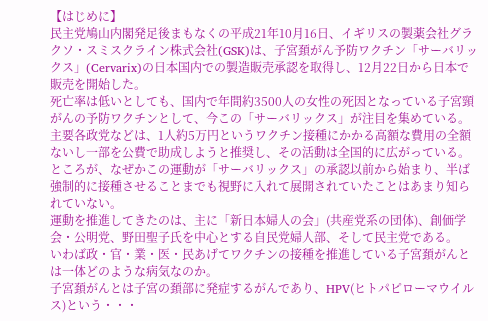【はじめに】
民主党鳩山内閣発足後まもなくの平成21年10月16日、イギリスの製薬会社グラクソ・スミスクライン株式会社(GSK)は、子宮頚がん予防ワクチン「サーバリックス」(Cervarix)の日本国内での製造販売承認を取得し、12月22日から日本で販売を開始した。
死亡率は低いとしても、国内で年間約3500人の女性の死因となっている子宮頸がんの予防ワクチンとして、今この「サーバリックス」が注目を集めている。
主要各政党などは、1人約5万円というワクチン接種にかかる高額な費用の全額ないし一部を公費で助成しようと推奨し、その活動は全国的に広がっている。
ところが、なぜかこの運動が「サーバリックス」の承認以前から始まり、半ば強制的に接種させることまでも視野に入れて展開されていたことはあまり知られていない。
運動を推進してきたのは、主に「新日本婦人の会」(共産党系の団体)、創価学会・公明党、野田聖子氏を中心とする自民党婦人部、そして民主党である。
いわば政・官・業・医・民あげてワクチンの接種を推進している子宮頚がんとは一体どのような病気なのか。
子宮頚がんとは子宮の頚部に発症するがんであり、HPV(ヒトパピローマウイルス)という・・・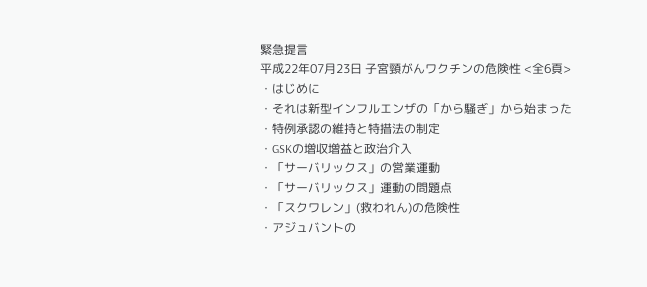緊急提言
平成22年07月23日 子宮頸がんワクチンの危険性 <全6頁>
・はじめに
・それは新型インフルエンザの「から騒ぎ」から始まった
・特例承認の維持と特措法の制定
・GSKの増収増益と政治介入
・「サーバリックス」の営業運動
・「サーバリックス」運動の問題点
・「スクワレン」(救われん)の危険性
・アジュバントの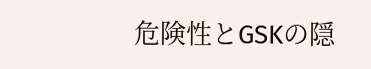危険性とGSKの隠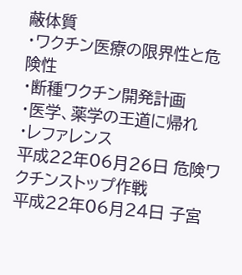蔽体質
・ワクチン医療の限界性と危険性
・断種ワクチン開発計画
・医学、薬学の王道に帰れ
・レファレンス
平成22年06月26日 危険ワクチンストップ作戦
平成22年06月24日 子宮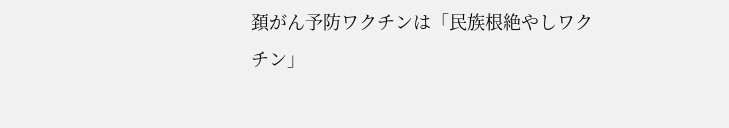頚がん予防ワクチンは「民族根絶やしワクチン」